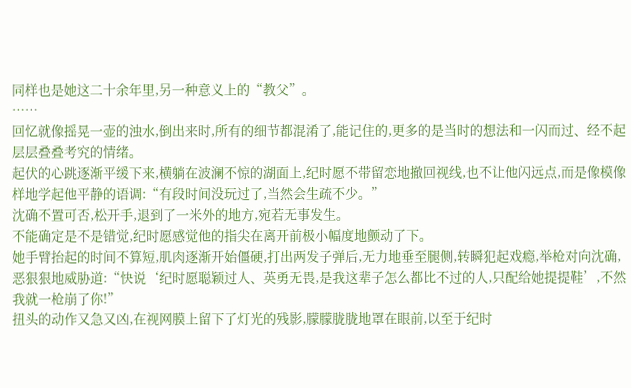同样也是她这二十余年里,另一种意义上的“教父”。
……
回忆就像摇晃一壶的浊水,倒出来时,所有的细节都混淆了,能记住的,更多的是当时的想法和一闪而过、经不起层层叠叠考究的情绪。
起伏的心跳逐渐平缓下来,横躺在波澜不惊的湖面上,纪时愿不带留恋地撤回视线,也不让他闪远点,而是像模像样地学起他平静的语调:“有段时间没玩过了,当然会生疏不少。”
沈确不置可否,松开手,退到了一米外的地方,宛若无事发生。
不能确定是不是错觉,纪时愿感觉他的指尖在离开前极小幅度地颤动了下。
她手臂抬起的时间不算短,肌肉逐渐开始僵硬,打出两发子弹后,无力地垂至腿侧,转瞬犯起戏瘾,举枪对向沈确,恶狠狠地威胁道:“快说‘纪时愿聪颖过人、英勇无畏,是我这辈子怎么都比不过的人,只配给她提提鞋’,不然我就一枪崩了你!”
扭头的动作又急又凶,在视网膜上留下了灯光的残影,朦朦胧胧地罩在眼前,以至于纪时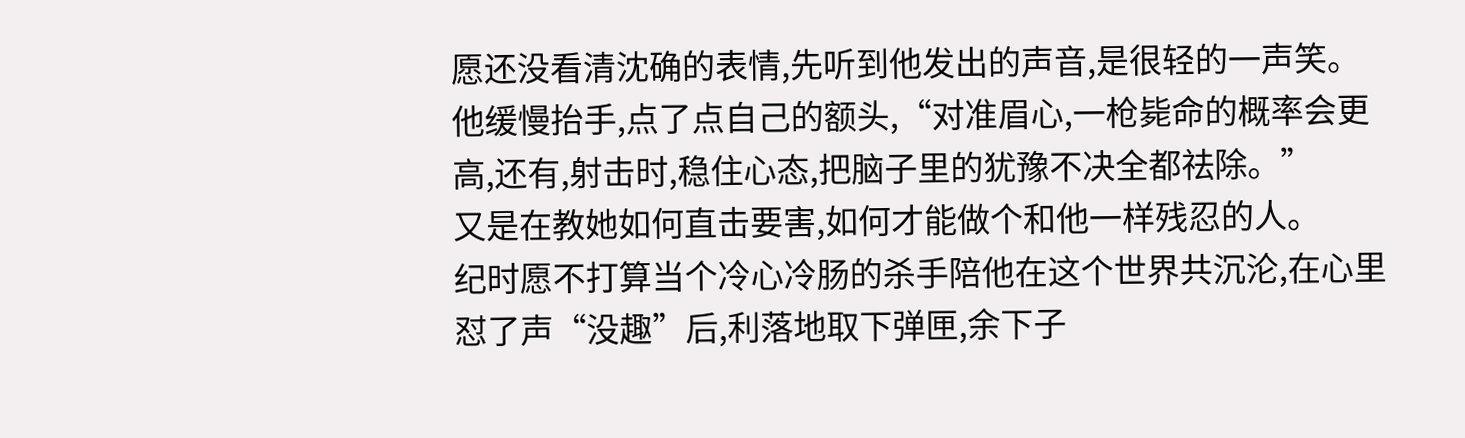愿还没看清沈确的表情,先听到他发出的声音,是很轻的一声笑。
他缓慢抬手,点了点自己的额头,“对准眉心,一枪毙命的概率会更高,还有,射击时,稳住心态,把脑子里的犹豫不决全都祛除。”
又是在教她如何直击要害,如何才能做个和他一样残忍的人。
纪时愿不打算当个冷心冷肠的杀手陪他在这个世界共沉沦,在心里怼了声“没趣”后,利落地取下弹匣,余下子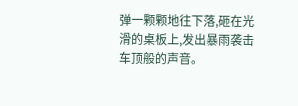弹一颗颗地往下落,砸在光滑的桌板上,发出暴雨袭击车顶般的声音。